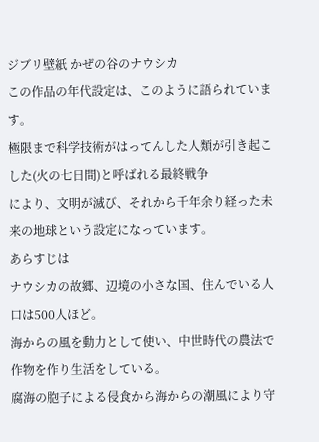ジブリ壁紙 かぜの谷のナウシカ
この作品の年代設定は、このように語られています。
極限まで科学技術がはってんした人類が引き起こした(火の七日間)と呼ばれる最終戦争
により、文明が滅び、それから千年余り経った未来の地球という設定になっています。
あらすじは
ナウシカの故郷、辺境の小さな国、住んでいる人口は500人ほど。
海からの風を動力として使い、中世時代の農法で作物を作り生活をしている。
腐海の胞子による侵食から海からの潮風により守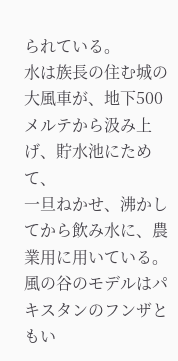られている。
水は族長の住む城の大風車が、地下500メルテから汲み上げ、貯水池にためて、
一旦ねかせ、沸かしてから飲み水に、農業用に用いている。
風の谷のモデルはパキスタンのフンザともい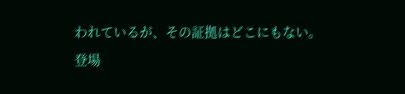われているが、その証拠はどこにもない。
登場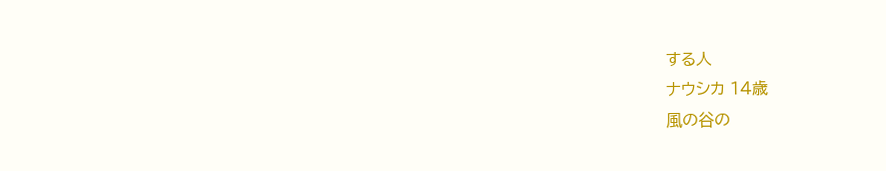する人
ナウシカ 14歳
風の谷の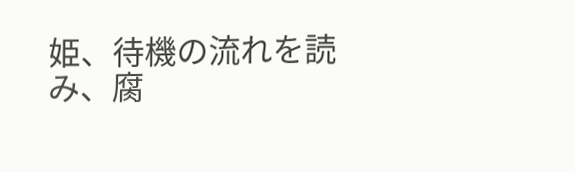姫、待機の流れを読み、腐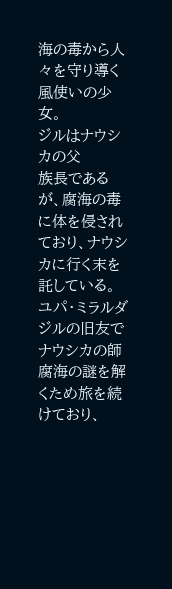海の毒から人々を守り導く風使いの少女。
ジルはナウシカの父
族長であるが、腐海の毒に体を侵されており、ナウシカに行く末を託している。
ユパ・ミラルダ ジルの旧友でナウシカの師
腐海の謎を解くため旅を続けており、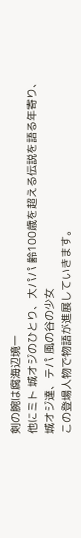剣の腕は腐海辺境一
他にミト 城オジのひとり、大パパ 齢100歳を超える伝説を語る年寄り、
城オジ達、テパ 風の谷の少女
この登場人物で物語が進展していきます。